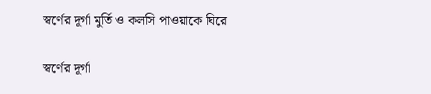স্বর্ণের দূর্গা মুর্তি ও কলসি পাওয়াকে ঘিরে

স্বর্ণের দূর্গা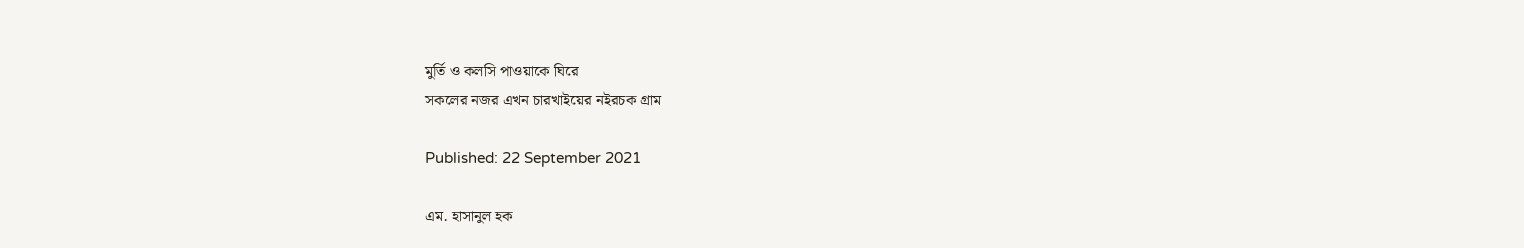মুর্তি ও কলসি পাওয়াকে ঘিরে
সকলের নজর এখন চারখাইয়ের নইরচক গ্রাম

Published: 22 September 2021

এম. হাসানুল হক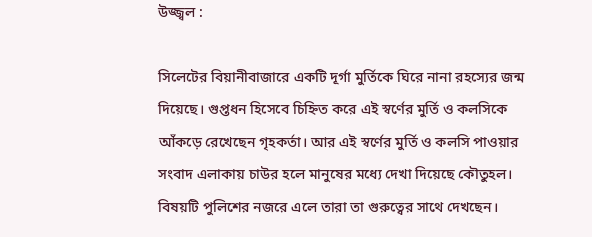উজ্জ্বল :

সিলেটের বিয়ানীবাজারে একটি দূর্গা মুর্তিকে ঘিরে নানা রহস্যের জন্ম দিয়েছে। গুপ্তধন হিসেবে চিহ্নিত করে এই স্বর্ণের মুর্তি ও কলসিকে আঁকড়ে রেখেছেন গৃহকর্তা। আর এই স্বর্ণের মুর্তি ও কলসি পাওয়ার সংবাদ এলাকায় চাউর হলে মানুষের মধ্যে দেখা দিয়েছে কৌতুহল। বিষয়টি পুলিশের নজরে এলে তারা তা গুরুত্বের সাথে দেখছেন।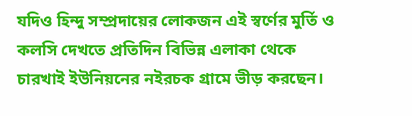যদিও হিন্দু সম্প্রদায়ের লোকজন এই স্বর্ণের মুর্তি ও কলসি দেখতে প্রতিদিন বিভিন্ন এলাকা থেকে চারখাই ইউনিয়নের নইরচক গ্রামে ভীড় করছেন।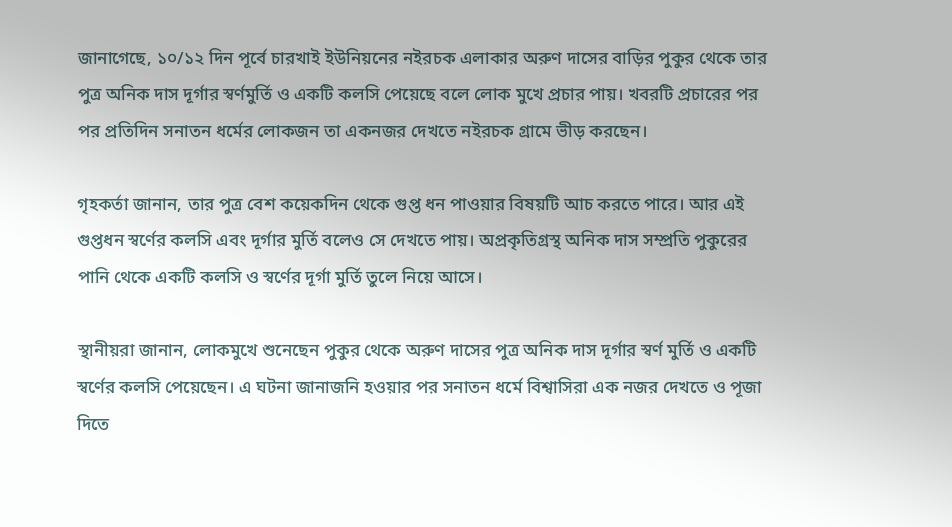জানাগেছে, ১০/১২ দিন পূর্বে চারখাই ইউনিয়নের নইরচক এলাকার অরুণ দাসের বাড়ির পুকুর থেকে তার পুত্র অনিক দাস দূর্গার স্বর্ণমুর্তি ও একটি কলসি পেয়েছে বলে লোক মুখে প্রচার পায়। খবরটি প্রচারের পর পর প্রতিদিন সনাতন ধর্মের লোকজন তা একনজর দেখতে নইরচক গ্রামে ভীড় করছেন।

গৃহকর্তা জানান, তার পুত্র বেশ কয়েকদিন থেকে গুপ্ত ধন পাওয়ার বিষয়টি আচ করতে পারে। আর এই গুপ্তধন স্বর্ণের কলসি এবং দূর্গার মুর্তি বলেও সে দেখতে পায়। অপ্রকৃতিগ্রস্থ অনিক দাস সম্প্রতি পুকুরের পানি থেকে একটি কলসি ও স্বর্ণের দূর্গা মুর্তি তুলে নিয়ে আসে।

স্থানীয়রা জানান, লোকমুখে শুনেছেন পুকুর থেকে অরুণ দাসের পুত্র অনিক দাস দূর্গার স্বর্ণ মুর্তি ও একটি স্বর্ণের কলসি পেয়েছেন। এ ঘটনা জানাজনি হওয়ার পর সনাতন ধর্মে বিশ্বাসিরা এক নজর দেখতে ও পূজা দিতে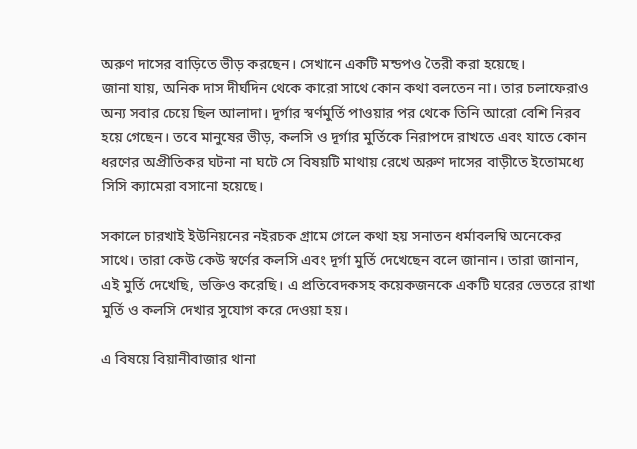অরুণ দাসের বাড়িতে ভীড় করছেন। সেখানে একটি মন্ডপও তৈরী করা হয়েছে।
জানা যায়, অনিক দাস দীর্ঘদিন থেকে কারো সাথে কোন কথা বলতেন না। তার চলাফেরাও অন্য সবার চেয়ে ছিল আলাদা। দূর্গার স্বর্ণমুর্তি পাওয়ার পর থেকে তিনি আরো বেশি নিরব হয়ে গেছেন। তবে মানুষের ভীড়, কলসি ও দূর্গার মুর্তিকে নিরাপদে রাখতে এবং যাতে কোন ধরণের অপ্রীতিকর ঘটনা না ঘটে সে বিষয়টি মাথায় রেখে অরুণ দাসের বাড়ীতে ইতোমধ্যে সিসি ক্যামেরা বসানো হয়েছে।

সকালে চারখাই ইউনিয়নের নইরচক গ্রামে গেলে কথা হয় সনাতন ধর্মাবলম্বি অনেকের সাথে। তারা কেউ কেউ স্বর্ণের কলসি এবং দূর্গা মুর্তি দেখেছেন বলে জানান। তারা জানান, এই মুর্তি দেখেছি, ভক্তিও করেছি। এ প্রতিবেদকসহ কয়েকজনকে একটি ঘরের ভেতরে রাখা মুর্তি ও কলসি দেখার সুযোগ করে দেওয়া হয়।

এ বিষয়ে বিয়ানীবাজার থানা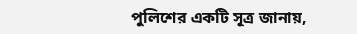পুলিশের একটি সূত্র জানায়,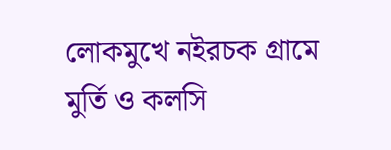লোকমুখে নইরচক গ্রামে মুর্তি ও কলসি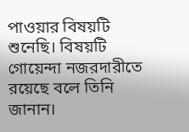পাওয়ার বিষয়টি শুনেছি। বিষয়টি গোয়েন্দা নজরদারীতে রয়েছে বলে তিনি জানান।